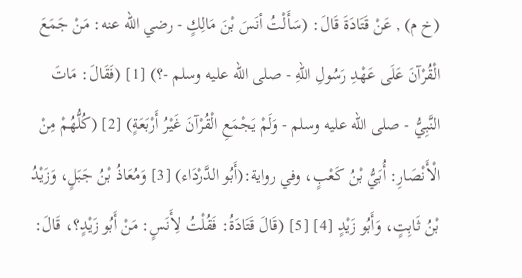(خ م) , عَنْ قَتَادَةَ قَالَ: (سَأَلْتُ أنَسَ بْنَ مَالِكٍ - رضي الله عنه: مَنْ جَمَعَ الْقُرْآنَ عَلَى عَهْدِ رَسُولِ اللهِ - صلى الله عليه وسلم -؟) [1] (فَقَالَ: مَاتَ النَّبِيُّ - صلى الله عليه وسلم - وَلَمْ يَجْمَعِ الْقُرْآنَ غَيْرُ أَرْبَعَةٍ) [2] (كُلُّهُمْ مِنْ الْأَنْصَارِ: أُبَيُّ بْنُ كَعْبٍ، وفي رواية:(أَبُو الدَّرْدَاء) [3] وَمُعَاذُ بْنُ جَبَلٍ، وَزَيْدُ بْنُ ثَابِتٍ، وَأَبُو زَيْدٍ [4] [5] (قَالَ قَتَادَةُ: فَقُلْتُ لِأَنَسٍ: مَنْ أَبُو زَيْدٍ؟، قَالَ: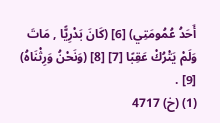أَحَدُ عُمُومَتِي) [6] (كَانَ بَدْرِيًّا , مَاتَ وَلَمْ يَتْرُكْ عَقِبًا [7] [8] (وَنَحْنُ وَرِثْنَاهُ) [9] .
(1) (خ) 4717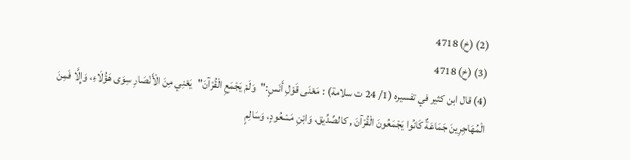(2) (خ) 4718
(3) (خ) 4718
(4) قال ابن كثير في تفسيره (1/ 24 ت سلامة) : مَعْنَى قَوْلِ أَنَسٍ:"وَلَمْ يَجْمَعِ الْقُرْآنَ"يَعْنِي مِنَ الْأَنْصَارِ سِوَى هَؤُلَاءِ، وَإِلَّا فَمِنَ الْمُهَاجِرِينَ جَمَاعَةٌ كَانُوا يَجْمَعُونَ الْقُرْآنَ , كالصِّدِّيق، وَابْنِ مَسْعُودٍ، وَسَالِمٍ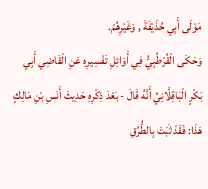مَوْلَى أَبِي حُذَيْفَةَ , وَغَيْرِهُمْ.
وَحَكَى الْقُرْطُبِيُّ فِي أَوَائِلِ تَفْسِيرِهِ عَنِ الْقَاضِي أَبِي بَكْرٍ الْبَاقِلَّانِيِّ أَنَّهُ قَالَ - بَعْدَ ذِكْرِهِ حَدِيثَ أَنَسِ بْنِ مَالِكٍ هَذَا: فَقَدْ ثَبَتَ بِالطُّرُقِ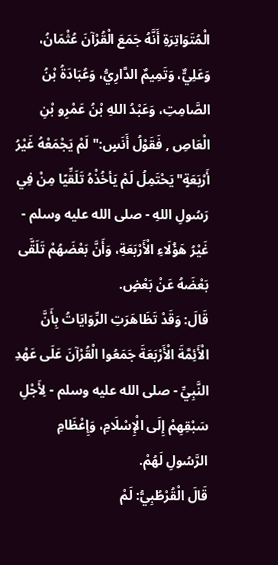الْمُتَوَاتِرَةِ أَنَّهُ جَمَعَ الْقُرْآنَ عُثْمَانُ، وَعَلِيٌّ، وَتَمِيمٌ الدَّارِيُّ، وَعُبَادَةُ بْنُ الصَّامِتِ، وَعَبْدُ اللهِ بْنُ عَمْرِو بْنِ الْعَاصِ , فَقَوْلُ أَنَسٍ:"لَمْ يَجْمَعْهُ غَيْرُ أَرْبَعَةٍ"يَحْتَمِلُ لَمْ يَأخُذْهُ تَلَقِّيًا مِنْ فِي رَسُولِ اللهِ - صلى الله عليه وسلم - غَيْرُ هَؤُلَاءِ الْأَرْبَعَةِ، وَأَنَّ بَعْضَهُمْ تَلَقَّى بَعْضَهُ عَنْ بَعْضٍ.
قَالَ: وَقَدْ تَظَاهَرَتِ الرِّوَايَاتُ بِأَنَّ الْأَئِمَّةَ الْأَرْبَعَةَ جَمَعُوا الْقُرْآنَ عَلَى عَهْدِ النَّبِيِّ - صلى الله عليه وسلم - لِأَجْلِ سَبْقِهِمْ إِلَى الْإِسْلَامِ، وَإِعْظَامِ الرَّسُولِ لَهُمْ.
قَالَ الْقُرْطُبِيُّ: لَمْ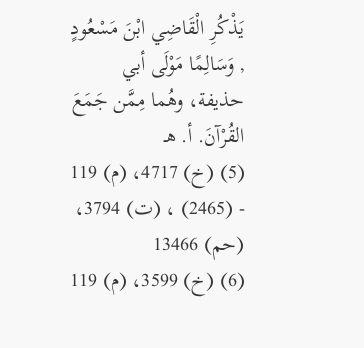يَذْكُرِ الْقَاضِي ابْنَ مَسْعُودٍ , وَسَالِمًا مَوْلَى أبي حذيفة، وهُما مِمَّن جَمَعَ القُرْآنَ. أ. هـ
(5) (خ) 4717، (م) 119 - (2465) ، (ت) 3794، (حم) 13466
(6) (خ) 3599، (م) 119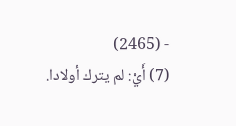- (2465)
(7) أَيْ: لم يترك أولادا.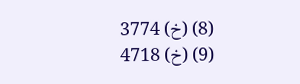(8) (خ) 3774
(9) (خ) 4718